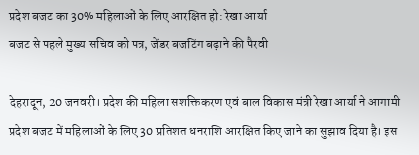प्रदेश बजट का 30% महिलाओं के लिए आरक्षित हो: रेखा आर्या
बजट से पहले मुख्य सचिव को पत्र, जेंडर बजटिंग बढ़ाने की पैरवी

देहरादून, 20 जनवरी। प्रदेश की महिला सशक्तिकरण एवं बाल विकास मंत्री रेखा आर्या ने आगामी प्रदेश बजट में महिलाओं के लिए 30 प्रतिशत धनराशि आरक्षित किए जाने का सुझाव दिया है। इस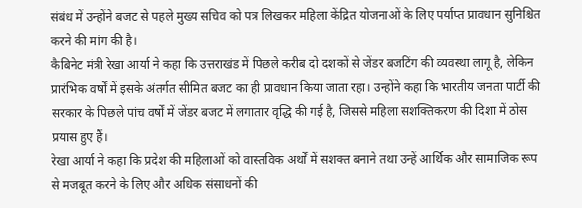संबंध में उन्होंने बजट से पहले मुख्य सचिव को पत्र लिखकर महिला केंद्रित योजनाओं के लिए पर्याप्त प्रावधान सुनिश्चित करने की मांग की है।
कैबिनेट मंत्री रेखा आर्या ने कहा कि उत्तराखंड में पिछले करीब दो दशकों से जेंडर बजटिंग की व्यवस्था लागू है, लेकिन प्रारंभिक वर्षों में इसके अंतर्गत सीमित बजट का ही प्रावधान किया जाता रहा। उन्होंने कहा कि भारतीय जनता पार्टी की सरकार के पिछले पांच वर्षों में जेंडर बजट में लगातार वृद्धि की गई है, जिससे महिला सशक्तिकरण की दिशा में ठोस प्रयास हुए हैं।
रेखा आर्या ने कहा कि प्रदेश की महिलाओं को वास्तविक अर्थों में सशक्त बनाने तथा उन्हें आर्थिक और सामाजिक रूप से मजबूत करने के लिए और अधिक संसाधनों की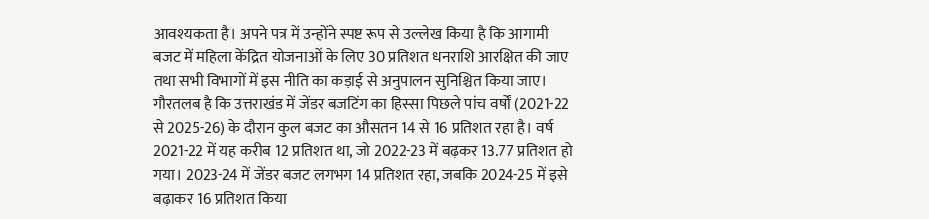आवश्यकता है। अपने पत्र में उन्होंने स्पष्ट रूप से उल्लेख किया है कि आगामी बजट में महिला केंद्रित योजनाओं के लिए 30 प्रतिशत धनराशि आरक्षित की जाए तथा सभी विभागों में इस नीति का कड़ाई से अनुपालन सुनिश्चित किया जाए।
गौरतलब है कि उत्तराखंड में जेंडर बजटिंग का हिस्सा पिछले पांच वर्षों (2021-22 से 2025-26) के दौरान कुल बजट का औसतन 14 से 16 प्रतिशत रहा है। वर्ष 2021-22 में यह करीब 12 प्रतिशत था, जो 2022-23 में बढ़कर 13.77 प्रतिशत हो गया। 2023-24 में जेंडर बजट लगभग 14 प्रतिशत रहा, जबकि 2024-25 में इसे बढ़ाकर 16 प्रतिशत किया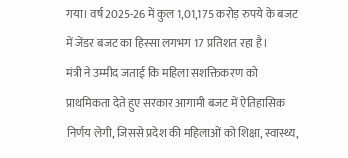गया। वर्ष 2025-26 में कुल 1,01,175 करोड़ रुपये के बजट में जेंडर बजट का हिस्सा लगभग 17 प्रतिशत रहा है।
मंत्री ने उम्मीद जताई कि महिला सशक्तिकरण को प्राथमिकता देते हुए सरकार आगामी बजट में ऐतिहासिक निर्णय लेगी, जिससे प्रदेश की महिलाओं को शिक्षा, स्वास्थ्य,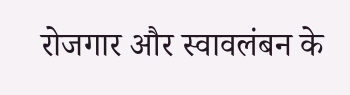रोजगार और स्वावलंबन के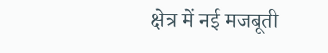क्षेत्र में नई मजबूती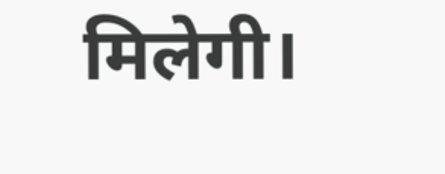मिलेगी।